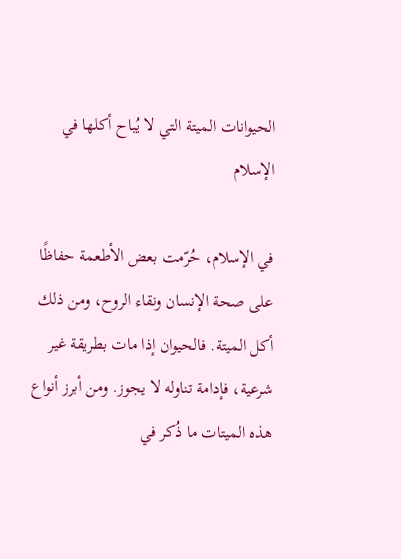الحيوانات الميتة التي لا يُباح أكلها في الإسلام

في الإسلام، حُرّمت بعض الأطعمة حفاظًا على صحة الإنسان ونقاء الروح، ومن ذلك أكل الميتة. فالحيوان إذا مات بطريقة غير شرعية، فإدامة تناوله لا يجوز. ومن أبرز أنواع هذه الميتات ما ذُكر في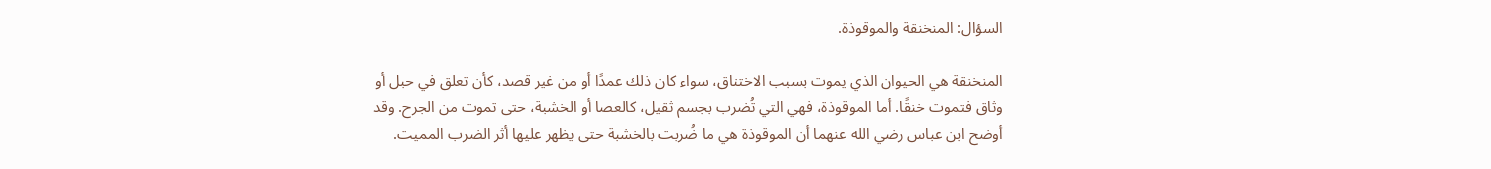السؤال: المنخنقة والموقوذة.

المنخنقة هي الحيوان الذي يموت بسبب الاختناق، سواء كان ذلك عمدًا أو من غير قصد، كأن تعلق في حبل أو وثاق فتموت خنقًا. أما الموقوذة، فهي التي تُضرب بجسم ثقيل، كالعصا أو الخشبة، حتى تموت من الجرح. وقد أوضح ابن عباس رضي الله عنهما أن الموقوذة هي ما ضُربت بالخشبة حتى يظهر عليها أثر الضرب المميت.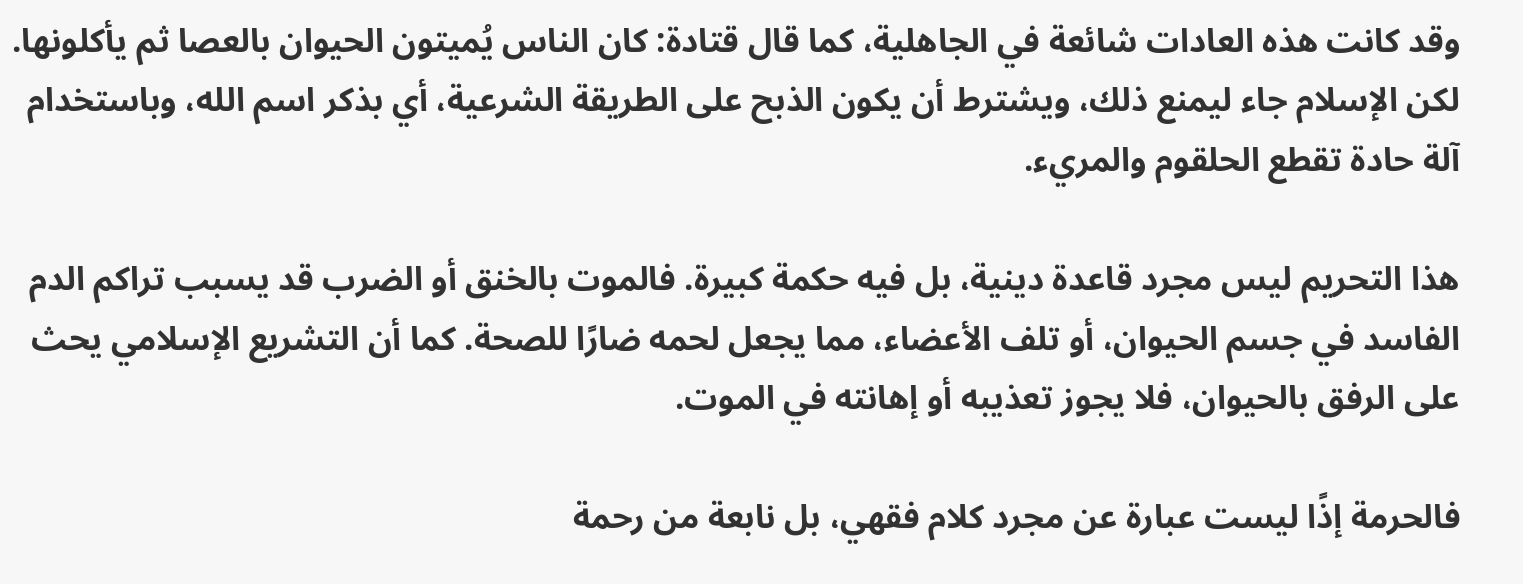وقد كانت هذه العادات شائعة في الجاهلية، كما قال قتادة: كان الناس يُميتون الحيوان بالعصا ثم يأكلونها. لكن الإسلام جاء ليمنع ذلك، ويشترط أن يكون الذبح على الطريقة الشرعية، أي بذكر اسم الله، وباستخدام آلة حادة تقطع الحلقوم والمريء.

هذا التحريم ليس مجرد قاعدة دينية، بل فيه حكمة كبيرة. فالموت بالخنق أو الضرب قد يسبب تراكم الدم الفاسد في جسم الحيوان، أو تلف الأعضاء، مما يجعل لحمه ضارًا للصحة. كما أن التشريع الإسلامي يحث على الرفق بالحيوان، فلا يجوز تعذيبه أو إهانته في الموت.

فالحرمة إذًا ليست عبارة عن مجرد كلام فقهي، بل نابعة من رحمة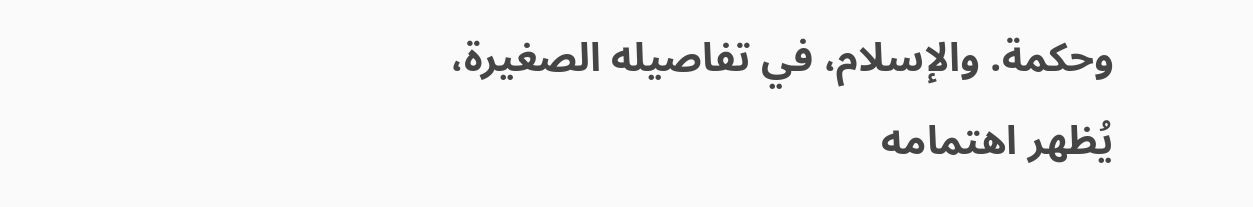وحكمة. والإسلام، في تفاصيله الصغيرة، يُظهر اهتمامه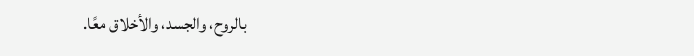بالروح، والجسد، والأخلاق معًا.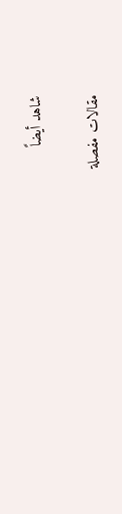شاهد أيضاً

مقالات مفصلة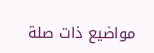مواضيع ذات صلة